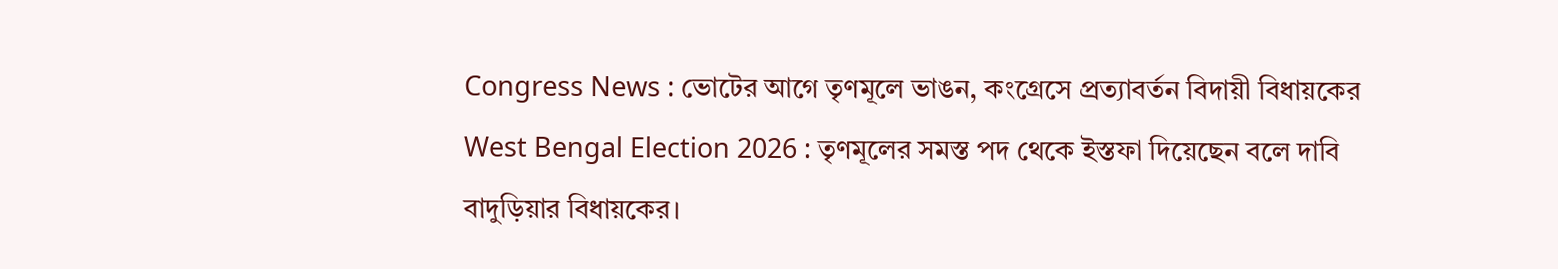Congress News : ভোটের আগে তৃণমূলে ভাঙন, কংগ্রেসে প্রত্যাবর্তন বিদায়ী বিধায়কের
West Bengal Election 2026 : তৃণমূলের সমস্ত পদ থেকে ইস্তফা দিয়েছেন বলে দাবি বাদুড়িয়ার বিধায়কের।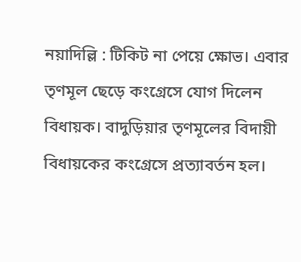নয়াদিল্লি : টিকিট না পেয়ে ক্ষোভ। এবার তৃণমূল ছেড়ে কংগ্রেসে যোগ দিলেন বিধায়ক। বাদুড়িয়ার তৃণমূলের বিদায়ী বিধায়কের কংগ্রেসে প্রত্যাবর্তন হল।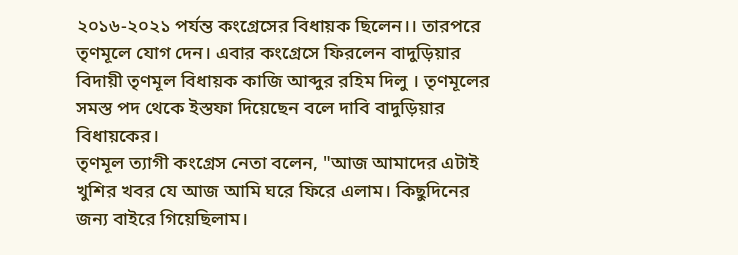২০১৬-২০২১ পর্যন্ত কংগ্রেসের বিধায়ক ছিলেন।। তারপরে তৃণমূলে যোগ দেন। এবার কংগ্রেসে ফিরলেন বাদুড়িয়ার বিদায়ী তৃণমূল বিধায়ক কাজি আব্দুর রহিম দিলু । তৃণমূলের সমস্ত পদ থেকে ইস্তফা দিয়েছেন বলে দাবি বাদুড়িয়ার বিধায়কের।
তৃণমূল ত্যাগী কংগ্রেস নেতা বলেন, "আজ আমাদের এটাই খুশির খবর যে আজ আমি ঘরে ফিরে এলাম। কিছুদিনের জন্য বাইরে গিয়েছিলাম।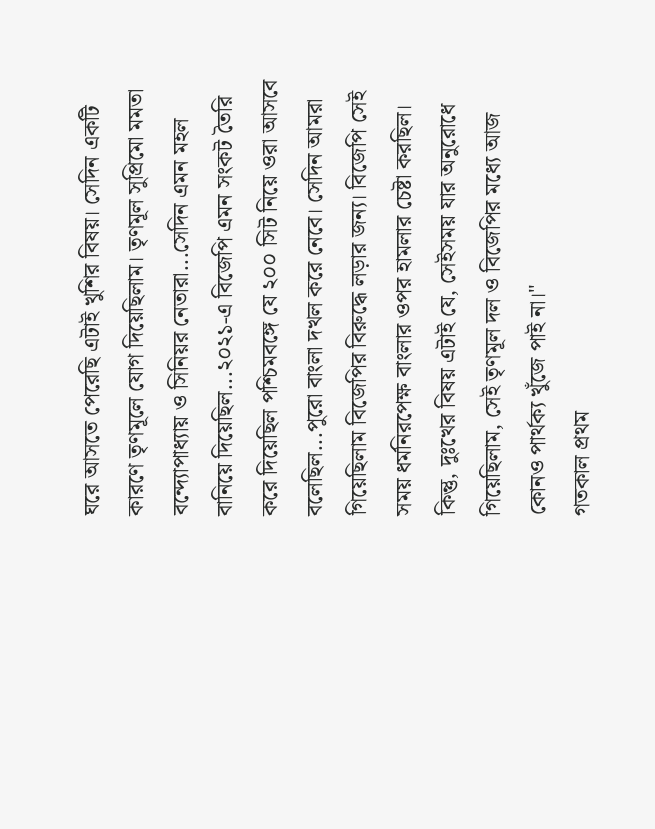ঘরে আসতে পেরেছি এটাই খুশির বিষয়। সেদিন একটি কারণে তৃণমূলে যোগ দিয়েছিলাম। তৃণমূল সুপ্রিমো মমতা বন্দ্যোপাধ্যায় ও সিনিয়র নেতারা...সেদিন এমন মহল বানিয়ে দিয়েছিল...২০২১-এ বিজেপি এমন সংকট তৈরি করে দিয়েছিল পশ্চিমবঙ্গে যে ২০০ সিট নিয়ে ওরা আসবে বলেছিল...পুরো বাংলা দখল করে নেবে। সেদিন আমরা গিয়েছিলাম বিজেপির বিরুদ্ধে লড়ার জন্য। বিজেপি সেই সময় ধর্মনিরপেক্ষ বাংলার ওপর হামলার চেষ্টা করছিল। কিন্তু, দুঃখের বিষয় এটাই যে, সেইসময় যার অনুরোধে গিয়েছিলাম, সেই তৃণমূল দল ও বিজেপির মধ্যে আজ কোনও পার্থক্য খুঁজে পাই না।"
গতকাল প্রথম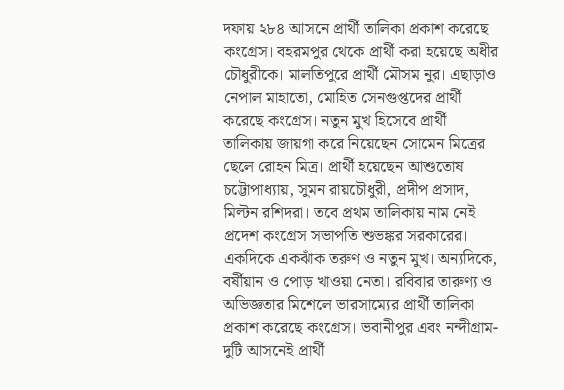দফায় ২৮৪ আসনে প্রার্থী তালিকা প্রকাশ করেছে কংগ্রেস। বহরমপুর থেকে প্রার্থী করা হয়েছে অধীর চৌধুরীকে। মালতিপুরে প্রার্থী মৌসম নুর। এছাড়াও নেপাল মাহাতো, মোহিত সেনগুপ্তদের প্রার্থী করেছে কংগ্রেস। নতুন মুখ হিসেবে প্রার্থী তালিকায় জায়গা করে নিয়েছেন সোমেন মিত্রের ছেলে রোহন মিত্র। প্রার্থী হয়েছেন আশুতোষ চট্টোপাধ্যায়, সুমন রায়চৌধুরী, প্রদীপ প্রসাদ, মিল্টন রশিদরা। তবে প্রথম তালিকায় নাম নেই প্রদেশ কংগ্রেস সভাপতি শুভঙ্কর সরকারের।
একদিকে একঝাঁক তরুণ ও নতুন মুখ। অন্যদিকে, বর্ষীয়ান ও পোড় খাওয়া নেতা। রবিবার তারুণ্য ও অভিজ্ঞতার মিশেলে ভারসাম্যের প্রার্থী তালিকা প্রকাশ করেছে কংগ্রেস। ভবানীপুর এবং নন্দীগ্রাম-দুটি আসনেই প্রার্থী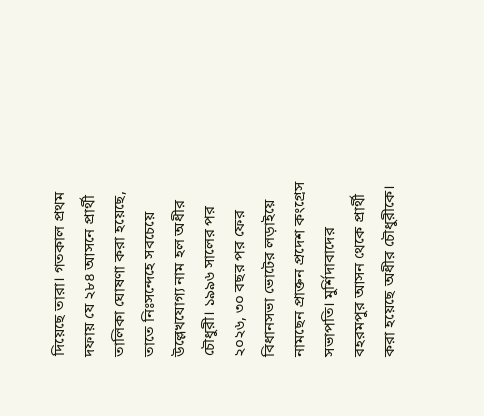দিয়েছে তারা। গতকাল প্রথম দফায় যে ২৮৪ আসনে প্রার্থী তালিকা ঘোষণা করা হয়েছে, তাতে নিঃসন্দেহে সবচেয়ে উল্লেখযোগ্য নাম হল অধীর চৌধুরী। ১৯৯৬ সালের পর ২০২৬, ৩০ বছর পর ফের বিধানসভা ভোটের লড়াইয়ে নামছেন প্রাক্তন প্রদেশ কংগ্রেস সভাপতি। মুর্শিদাবাদের বহরমপুর আসন থেকে প্রার্থী করা হয়েছে অধীর চৌধুরীকে।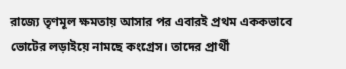রাজ্যে তৃণমূল ক্ষমতায় আসার পর এবারই প্রথম এককভাবে ভোটের লড়াইয়ে নামছে কংগ্রেস। তাদের প্রার্থী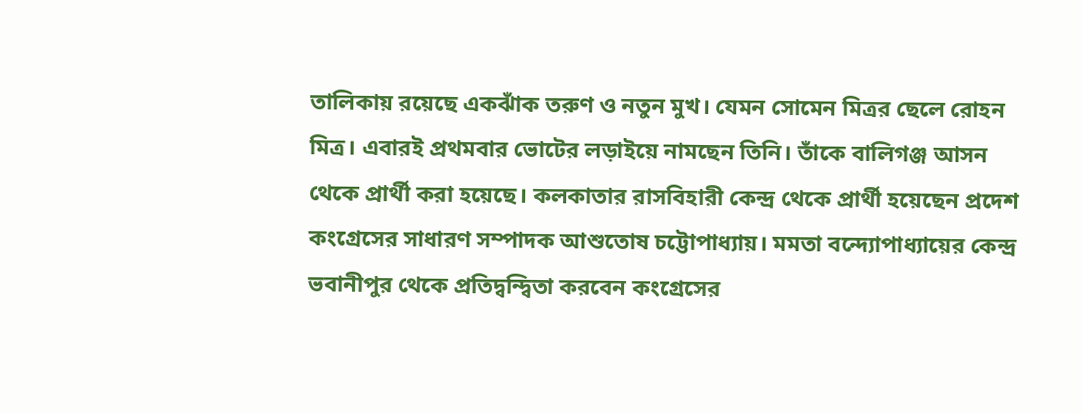তালিকায় রয়েছে একঝাঁক তরুণ ও নতুন মুখ। যেমন সোমেন মিত্রর ছেলে রোহন মিত্র। এবারই প্রথমবার ভোটের লড়াইয়ে নামছেন তিনি। তাঁকে বালিগঞ্জ আসন থেকে প্রার্থী করা হয়েছে। কলকাতার রাসবিহারী কেন্দ্র থেকে প্রার্থী হয়েছেন প্রদেশ কংগ্রেসের সাধারণ সম্পাদক আশুতোষ চট্টোপাধ্যায়। মমতা বন্দ্যোপাধ্যায়ের কেন্দ্র ভবানীপুর থেকে প্রতিদ্বন্দ্বিতা করবেন কংগ্রেসের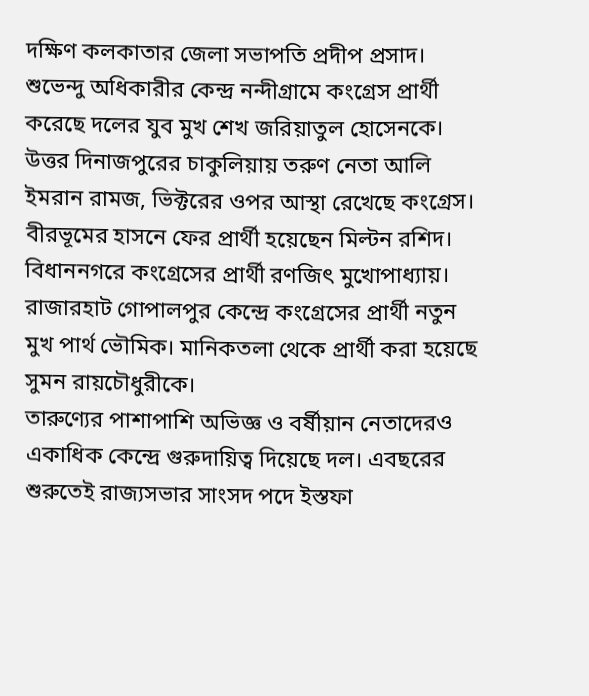দক্ষিণ কলকাতার জেলা সভাপতি প্রদীপ প্রসাদ। শুভেন্দু অধিকারীর কেন্দ্র নন্দীগ্রামে কংগ্রেস প্রার্থী করেছে দলের যুব মুখ শেখ জরিয়াতুল হোসেনকে। উত্তর দিনাজপুরের চাকুলিয়ায় তরুণ নেতা আলি ইমরান রামজ, ভিক্টরের ওপর আস্থা রেখেছে কংগ্রেস। বীরভূমের হাসনে ফের প্রার্থী হয়েছেন মিল্টন রশিদ। বিধাননগরে কংগ্রেসের প্রার্থী রণজিৎ মুখোপাধ্যায়। রাজারহাট গোপালপুর কেন্দ্রে কংগ্রেসের প্রার্থী নতুন মুখ পার্থ ভৌমিক। মানিকতলা থেকে প্রার্থী করা হয়েছে সুমন রায়চৌধুরীকে।
তারুণ্যের পাশাপাশি অভিজ্ঞ ও বর্ষীয়ান নেতাদেরও একাধিক কেন্দ্রে গুরুদায়িত্ব দিয়েছে দল। এবছরের শুরুতেই রাজ্যসভার সাংসদ পদে ইস্তফা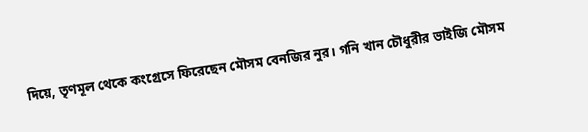দিয়ে, তৃণমূল থেকে কংগ্রেসে ফিরেছেন মৌসম বেনজির নুর। গনি খান চৌধুরীর ভাইজি মৌসম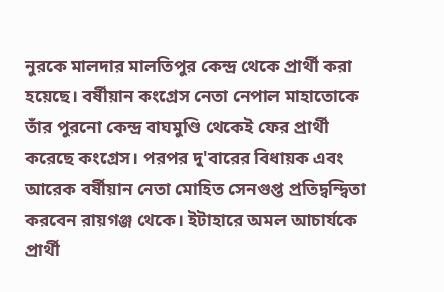নুরকে মালদার মালতিপুর কেন্দ্র থেকে প্রার্থী করা হয়েছে। বর্ষীয়ান কংগ্রেস নেতা নেপাল মাহাতোকে তাঁর পুরনো কেন্দ্র বাঘমুণ্ডি থেকেই ফের প্রার্থী করেছে কংগ্রেস। পরপর দু'বারের বিধায়ক এবং আরেক বর্ষীয়ান নেতা মোহিত সেনগুপ্ত প্রতিদ্বন্দ্বিতা করবেন রায়গঞ্জ থেকে। ইটাহারে অমল আচার্যকে প্রার্থী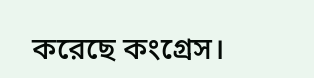করেছে কংগ্রেস।